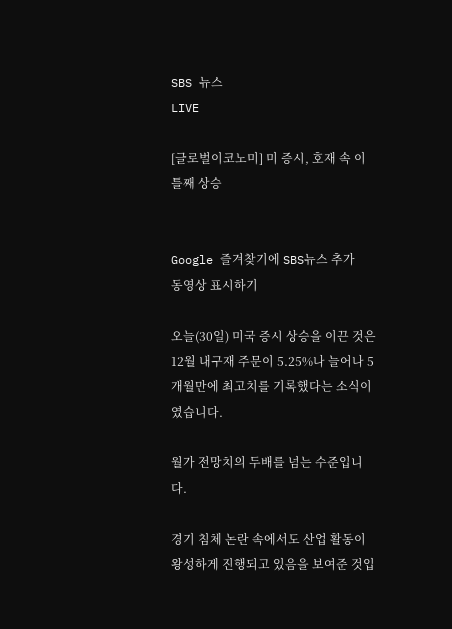SBS 뉴스
LIVE

[글로벌이코노미] 미 증시, 호재 속 이틀째 상승


Google 즐겨찾기에 SBS뉴스 추가
동영상 표시하기

오늘(30일) 미국 증시 상승을 이끈 것은 12월 내구재 주문이 5.25%나 늘어나 5개월만에 최고치를 기록했다는 소식이였습니다.

월가 전망치의 두배를 넘는 수준입니다.

경기 침체 논란 속에서도 산업 활동이 왕성하게 진행되고 있음을 보여준 것입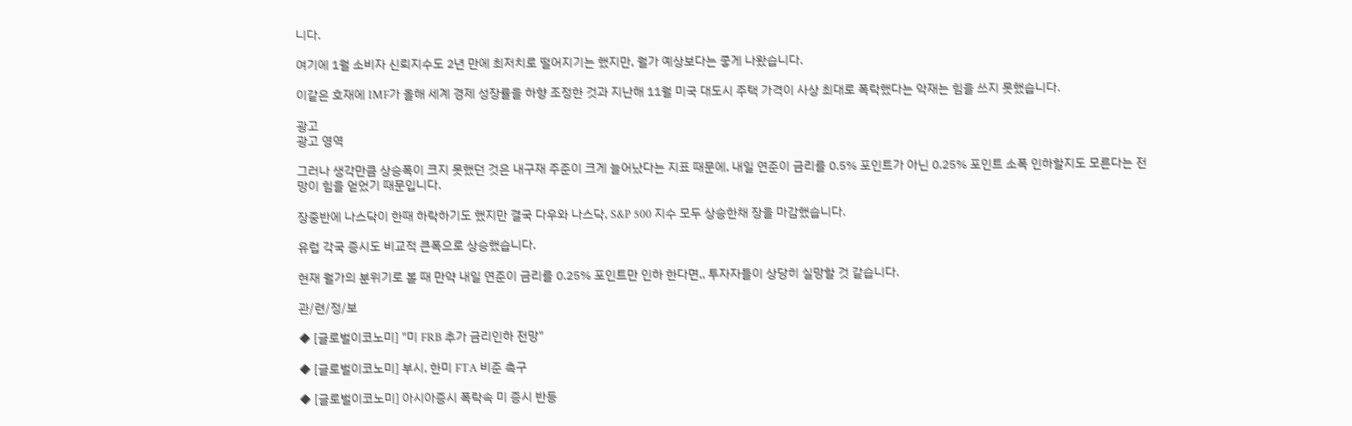니다.

여기에 1월 소비자 신뢰지수도 2년 만에 최저치로 떨어지기는 했지만, 월가 예상보다는 좋게 나왔습니다.

이같은 호재에 IMF가 올해 세계 경제 성장률을 하향 조정한 것과 지난해 11월 미국 대도시 주택 가격이 사상 최대로 폭락했다는 악재는 힘을 쓰지 못했습니다.

광고
광고 영역

그러나 생각만큼 상승폭이 크지 못했던 것은 내구재 주준이 크게 늘어났다는 지표 때문에, 내일 연준이 금리를 0.5% 포인트가 아닌 0.25% 포인트 소폭 인하할지도 모른다는 전망이 힘을 얻었기 때문입니다.

장중반에 나스닥이 한때 하락하기도 했지만 결국 다우와 나스닥, S&P 500 지수 모두 상승한채 장을 마감했습니다.

유럽 각국 증시도 비교적 큰폭으로 상승했습니다.

현재 월가의 분위기로 볼 때 만약 내일 연준이 금리를 0.25% 포인트만 인하 한다면,, 투자자들이 상당히 실망할 것 같습니다.

관/련/정/보

◆ [글로벌이코노미] "미 FRB 추가 금리인하 전망"

◆ [글로벌이코노미] 부시, 한미 FTA 비준 촉구

◆ [글로벌이코노미] 아시아증시 폭락속 미 증시 반등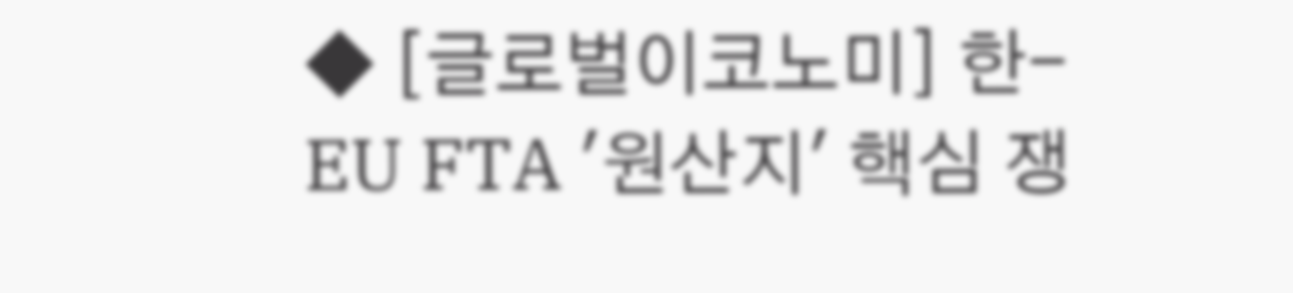◆ [글로벌이코노미] 한-EU FTA '원산지' 핵심 쟁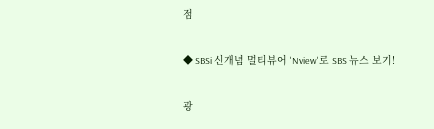점

◆ SBSi 신개념 멀티뷰어 'Nview'로 SBS 뉴스 보기!

광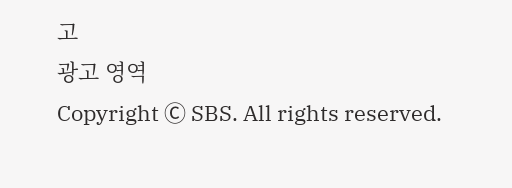고
광고 영역
Copyright Ⓒ SBS. All rights reserved.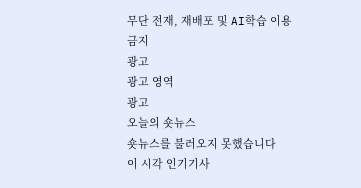무단 전재, 재배포 및 AI학습 이용 금지
광고
광고 영역
광고
오늘의 숏뉴스
숏뉴스를 불러오지 못했습니다
이 시각 인기기사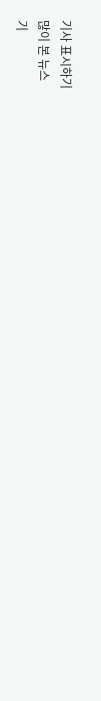기사 표시하기
많이 본 뉴스
기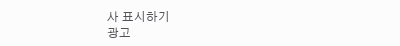사 표시하기
광고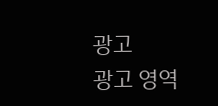광고
광고 영역